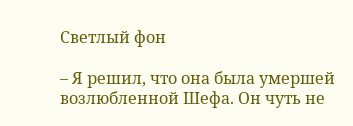Светлый фон

– Я решил, что она была умершей возлюбленной Шефа. Он чуть не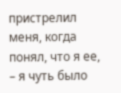пристрелил меня, когда понял, что я ее, – я чуть было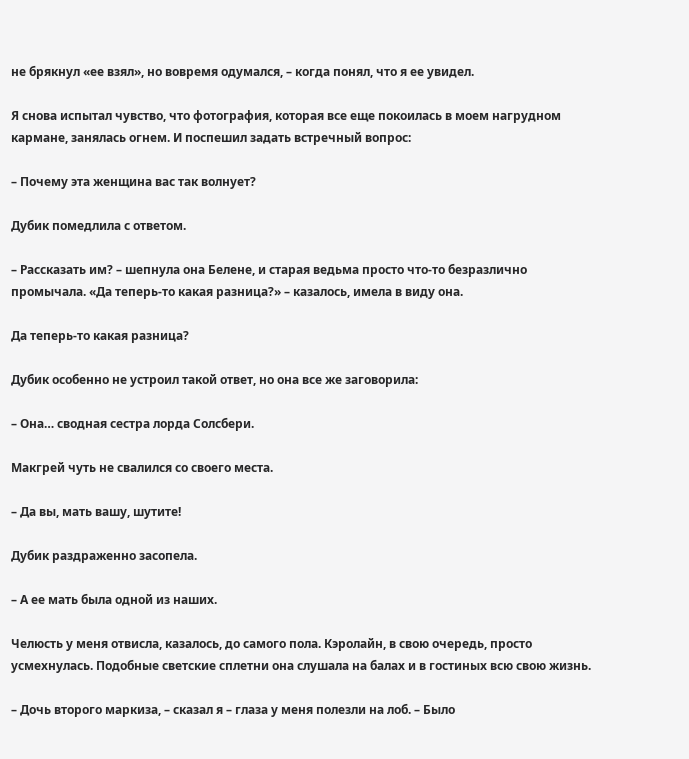не брякнул «ее взял», но вовремя одумался, – когда понял, что я ее увидел.

Я снова испытал чувство, что фотография, которая все еще покоилась в моем нагрудном кармане, занялась огнем. И поспешил задать встречный вопрос:

– Почему эта женщина вас так волнует?

Дубик помедлила с ответом.

– Рассказать им? – шепнула она Белене, и старая ведьма просто что-то безразлично промычала. «Да теперь-то какая разница?» – казалось, имела в виду она.

Да теперь-то какая разница?

Дубик особенно не устроил такой ответ, но она все же заговорила:

– Она… сводная сестра лорда Солсбери.

Макгрей чуть не свалился со своего места.

– Да вы, мать вашу, шутите!

Дубик раздраженно засопела.

– А ее мать была одной из наших.

Челюсть у меня отвисла, казалось, до самого пола. Кэролайн, в свою очередь, просто усмехнулась. Подобные светские сплетни она слушала на балах и в гостиных всю свою жизнь.

– Дочь второго маркиза, – сказал я – глаза у меня полезли на лоб. – Было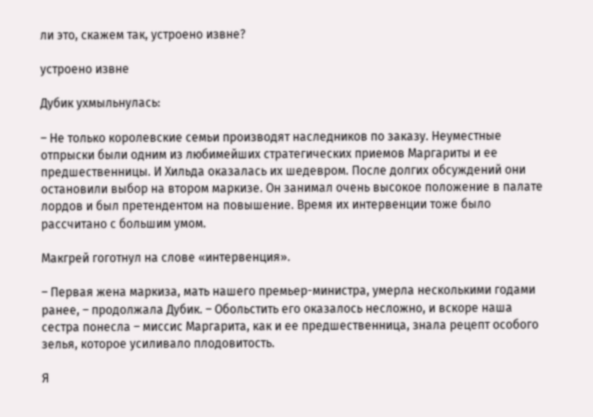ли это, скажем так, устроено извне?

устроено извне

Дубик ухмыльнулась:

– Не только королевские семьи производят наследников по заказу. Неуместные отпрыски были одним из любимейших стратегических приемов Маргариты и ее предшественницы. И Хильда оказалась их шедевром. После долгих обсуждений они остановили выбор на втором маркизе. Он занимал очень высокое положение в палате лордов и был претендентом на повышение. Время их интервенции тоже было рассчитано с большим умом.

Макгрей гоготнул на слове «интервенция».

– Первая жена маркиза, мать нашего премьер-министра, умерла несколькими годами ранее, – продолжала Дубик. – Обольстить его оказалось несложно, и вскоре наша сестра понесла – миссис Маргарита, как и ее предшественница, знала рецепт особого зелья, которое усиливало плодовитость.

Я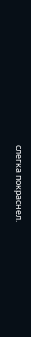слегка покраснел.